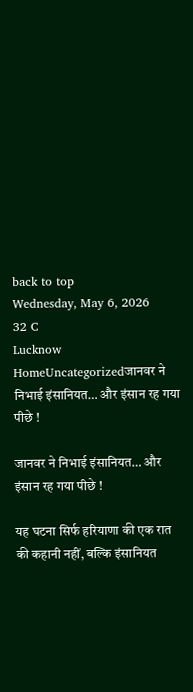back to top
Wednesday, May 6, 2026
32 C
Lucknow
HomeUncategorizedजानवर ने निभाई इंसानियत… और इंसान रह गया पीछे !

जानवर ने निभाई इंसानियत… और इंसान रह गया पीछे !

यह घटना सिर्फ हरियाणा की एक रात की कहानी नहीं, बल्कि इंसानियत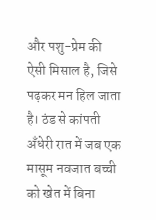और पशु-प्रेम की ऐसी मिसाल है, जिसे पढ़कर मन हिल जाता है। ठंड से कांपती अँधेरी रात में जब एक मासूम नवजात बच्ची को खेत में बिना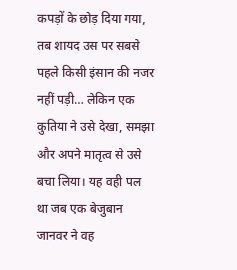कपड़ों के छोड़ दिया गया, तब शायद उस पर सबसे पहले किसी इंसान की नजर नहीं पड़ी… लेकिन एक कुतिया ने उसे देखा, समझा और अपने मातृत्व से उसे बचा लिया। यह वही पल था जब एक बेजुबान जानवर ने वह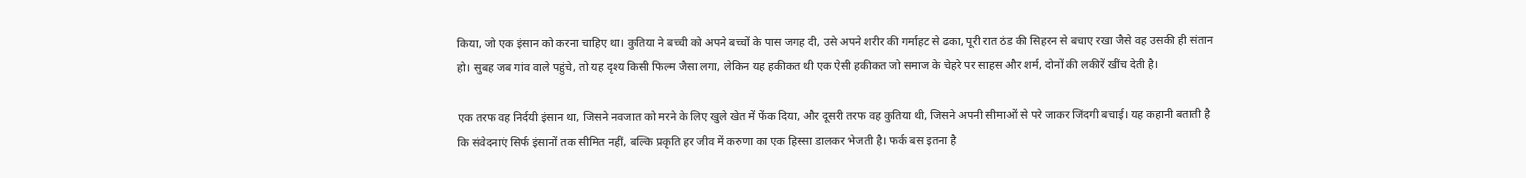किया, जो एक इंसान को करना चाहिए था। कुतिया ने बच्ची को अपने बच्चों के पास जगह दी, उसे अपने शरीर की गर्माहट से ढका, पूरी रात ठंड की सिहरन से बचाए रखा जैसे वह उसकी ही संतान हो। सुबह जब गांव वाले पहुंचे, तो यह दृश्य किसी फिल्म जैसा लगा, लेकिन यह हकीकत थी एक ऐसी हकीकत जो समाज के चेहरे पर साहस और शर्म, दोनों की लकीरें खींच देती है।

एक तरफ वह निर्दयी इंसान था, जिसने नवजात को मरने के लिए खुले खेत में फेंक दिया, और दूसरी तरफ वह कुतिया थी, जिसने अपनी सीमाओं से परे जाकर जिंदगी बचाई। यह कहानी बताती है कि संवेदनाएं सिर्फ इंसानों तक सीमित नहीं, बल्कि प्रकृति हर जीव में करुणा का एक हिस्सा डालकर भेजती है। फर्क बस इतना है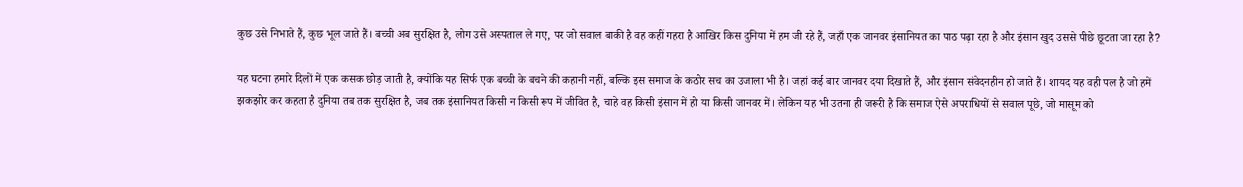कुछ उसे निभाते हैं, कुछ भूल जाते हैं। बच्ची अब सुरक्षित है, लोग उसे अस्पताल ले गए, पर जो सवाल बाकी है वह कहीं गहरा है आखिर किस दुनिया में हम जी रहे हैं, जहाँ एक जानवर इंसानियत का पाठ पढ़ा रहा है और इंसान खुद उससे पीछे छूटता जा रहा है?

यह घटना हमारे दिलों में एक कसक छोड़ जाती है, क्योंकि यह सिर्फ एक बच्ची के बचने की कहानी नहीं, बल्कि इस समाज के कठोर सच का उजाला भी है। जहां कई बार जानवर दया दिखाते हैं, और इंसान संवेदनहीन हो जाते हैं। शायद यह वही पल है जो हमें झकझोर कर कहता है दुनिया तब तक सुरक्षित है, जब तक इंसानियत किसी न किसी रूप में जीवित है, चाहे वह किसी इंसान में हो या किसी जानवर में। लेकिन यह भी उतना ही जरूरी है कि समाज ऐसे अपराधियों से सवाल पूछे, जो मासूम को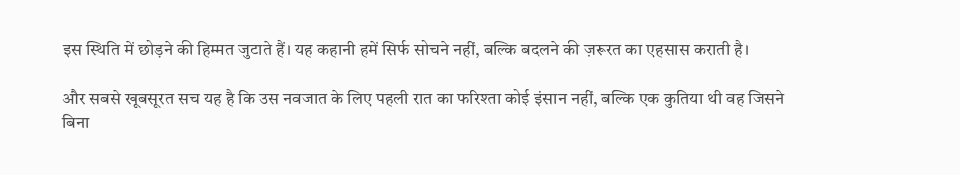इस स्थिति में छोड़ने की हिम्मत जुटाते हैं। यह कहानी हमें सिर्फ सोचने नहीं, बल्कि बदलने की ज़रूरत का एहसास कराती है।

और सबसे खूबसूरत सच यह है कि उस नवजात के लिए पहली रात का फरिश्ता कोई इंसान नहीं, बल्कि एक कुतिया थी वह जिसने बिना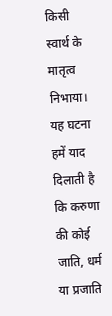किसी स्वार्थ के मातृत्व निभाया। यह घटना हमें याद दिलाती है कि करुणा की कोई जाति, धर्म या प्रजाति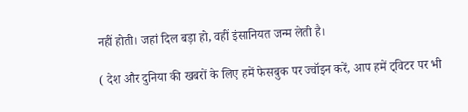नहीं होती। जहां दिल बड़ा हो, वहीं इंसानियत जन्म लेती है।

( देश और दुनिया की खबरों के लिए हमें फेसबुक पर ज्वॉइन करें, आप हमें ट्विटर पर भी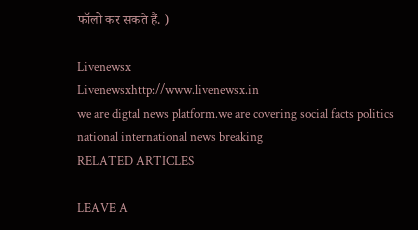फॉलो कर सकते हैं. )

Livenewsx
Livenewsxhttp://www.livenewsx.in
we are digtal news platform.we are covering social facts politics national international news breaking
RELATED ARTICLES

LEAVE A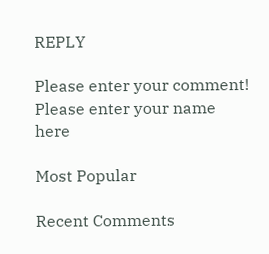REPLY

Please enter your comment!
Please enter your name here

Most Popular

Recent Comments